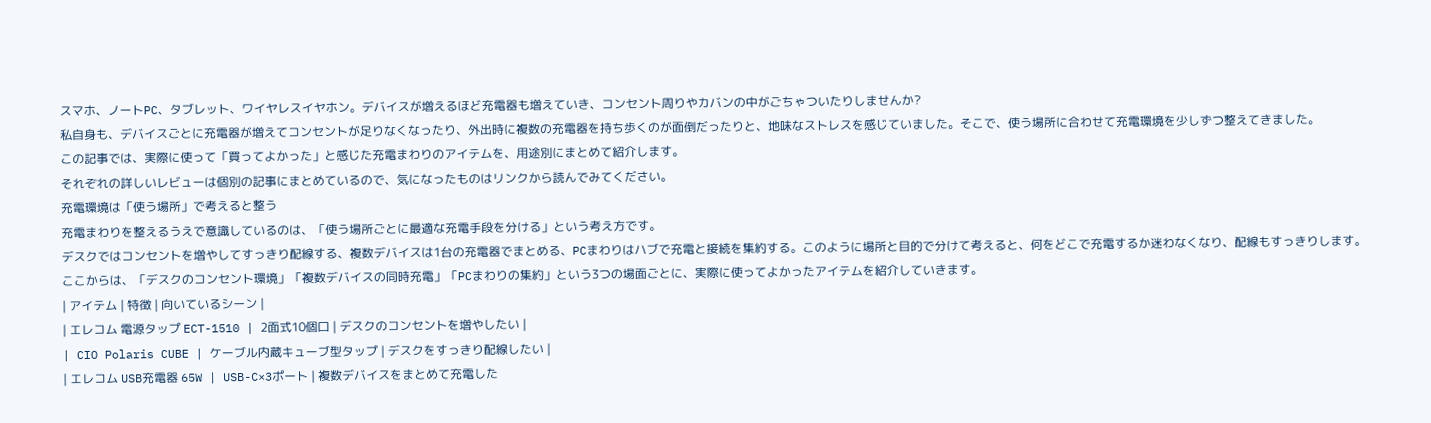スマホ、ノートPC、タブレット、ワイヤレスイヤホン。デバイスが増えるほど充電器も増えていき、コンセント周りやカバンの中がごちゃついたりしませんか?
私自身も、デバイスごとに充電器が増えてコンセントが足りなくなったり、外出時に複数の充電器を持ち歩くのが面倒だったりと、地味なストレスを感じていました。そこで、使う場所に合わせて充電環境を少しずつ整えてきました。
この記事では、実際に使って「買ってよかった」と感じた充電まわりのアイテムを、用途別にまとめて紹介します。
それぞれの詳しいレビューは個別の記事にまとめているので、気になったものはリンクから読んでみてください。
充電環境は「使う場所」で考えると整う
充電まわりを整えるうえで意識しているのは、「使う場所ごとに最適な充電手段を分ける」という考え方です。
デスクではコンセントを増やしてすっきり配線する、複数デバイスは1台の充電器でまとめる、PCまわりはハブで充電と接続を集約する。このように場所と目的で分けて考えると、何をどこで充電するか迷わなくなり、配線もすっきりします。
ここからは、「デスクのコンセント環境」「複数デバイスの同時充電」「PCまわりの集約」という3つの場面ごとに、実際に使ってよかったアイテムを紹介していきます。
| アイテム | 特徴 | 向いているシーン |
| エレコム 電源タップ ECT-1510 | 2面式10個口 | デスクのコンセントを増やしたい |
| CIO Polaris CUBE | ケーブル内蔵キューブ型タップ | デスクをすっきり配線したい |
| エレコム USB充電器 65W | USB-C×3ポート | 複数デバイスをまとめて充電した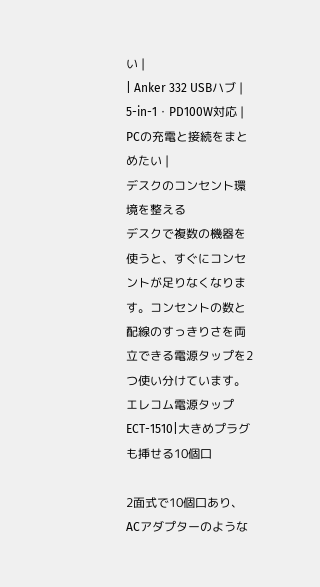い |
| Anker 332 USBハブ | 5-in-1・PD100W対応 | PCの充電と接続をまとめたい |
デスクのコンセント環境を整える
デスクで複数の機器を使うと、すぐにコンセントが足りなくなります。コンセントの数と配線のすっきりさを両立できる電源タップを2つ使い分けています。
エレコム電源タップ ECT-1510|大きめプラグも挿せる10個口

2面式で10個口あり、ACアダプターのような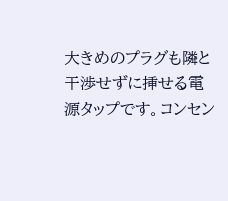大きめのプラグも隣と干渉せずに挿せる電源タップです。コンセン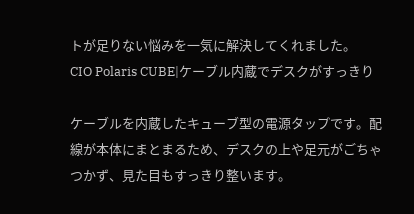トが足りない悩みを一気に解決してくれました。
CIO Polaris CUBE|ケーブル内蔵でデスクがすっきり

ケーブルを内蔵したキューブ型の電源タップです。配線が本体にまとまるため、デスクの上や足元がごちゃつかず、見た目もすっきり整います。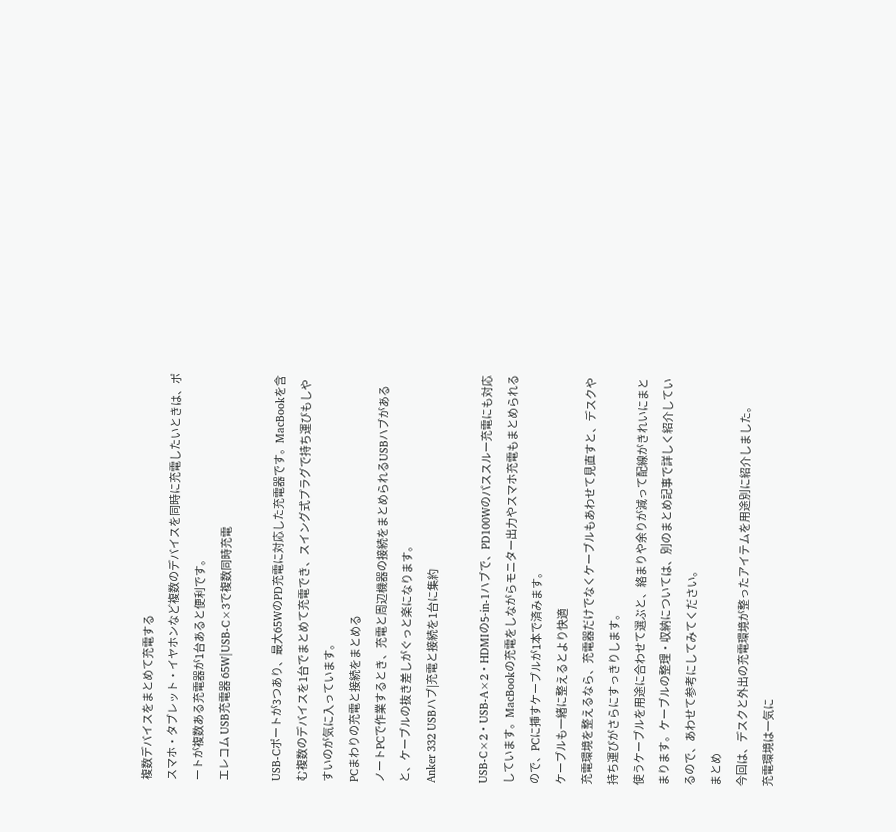複数デバイスをまとめて充電する
スマホ・タブレット・イヤホンなど複数のデバイスを同時に充電したいときは、ポートが複数ある充電器が1台あると便利です。
エレコム USB充電器 65W|USB-C×3で複数同時充電

USB-Cポートが3つあり、最大65WのPD充電に対応した充電器です。MacBookを含む複数のデバイスを1台でまとめて充電でき、スイング式プラグで持ち運びもしやすいのが気に入っています。
PCまわりの充電と接続をまとめる
ノートPCで作業するとき、充電と周辺機器の接続をまとめられるUSBハブがあると、ケーブルの抜き差しがぐっと楽になります。
Anker 332 USBハブ|充電と接続を1台に集約

USB-C×2・USB-A×2・HDMIの5-in-1ハブで、PD100Wのパススルー充電にも対応しています。MacBookの充電をしながらモニター出力やスマホ充電もまとめられるので、PCに挿すケーブルが1本で済みます。
ケーブルも一緒に整えるとより快適
充電環境を整えるなら、充電器だけでなくケーブルもあわせて見直すと、デスクや持ち運びがさらにすっきりします。
使うケーブルを用途に合わせて選ぶと、絡まりや余りが減って配線がきれいにまとまります。ケーブルの整理・収納については、別のまとめ記事で詳しく紹介しているので、あわせて参考にしてみてください。
まとめ
今回は、デスクと外出の充電環境が整ったアイテムを用途別に紹介しました。
充電環境は一気に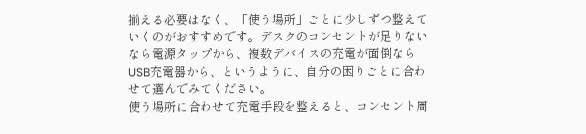揃える必要はなく、「使う場所」ごとに少しずつ整えていくのがおすすめです。デスクのコンセントが足りないなら電源タップから、複数デバイスの充電が面倒ならUSB充電器から、というように、自分の困りごとに合わせて選んでみてください。
使う場所に合わせて充電手段を整えると、コンセント周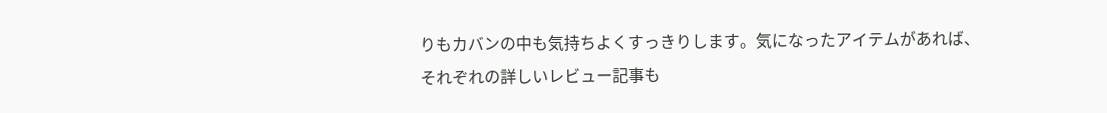りもカバンの中も気持ちよくすっきりします。気になったアイテムがあれば、それぞれの詳しいレビュー記事も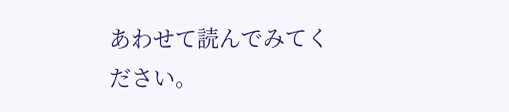あわせて読んでみてください。